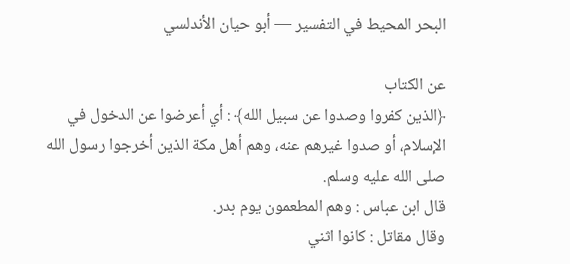البحر المحيط في التفسير — أبو حيان الأندلسي

عن الكتاب
﴿الذين كفروا وصدوا عن سبيل الله﴾ : أي أعرضوا عن الدخول في الإسلام، أو صدوا غيرهم عنه، وهم أهل مكة الذين أخرجوا رسول الله صلى الله عليه وسلم.
قال ابن عباس : وهم المطعمون يوم بدر.
وقال مقاتل : كانوا اثني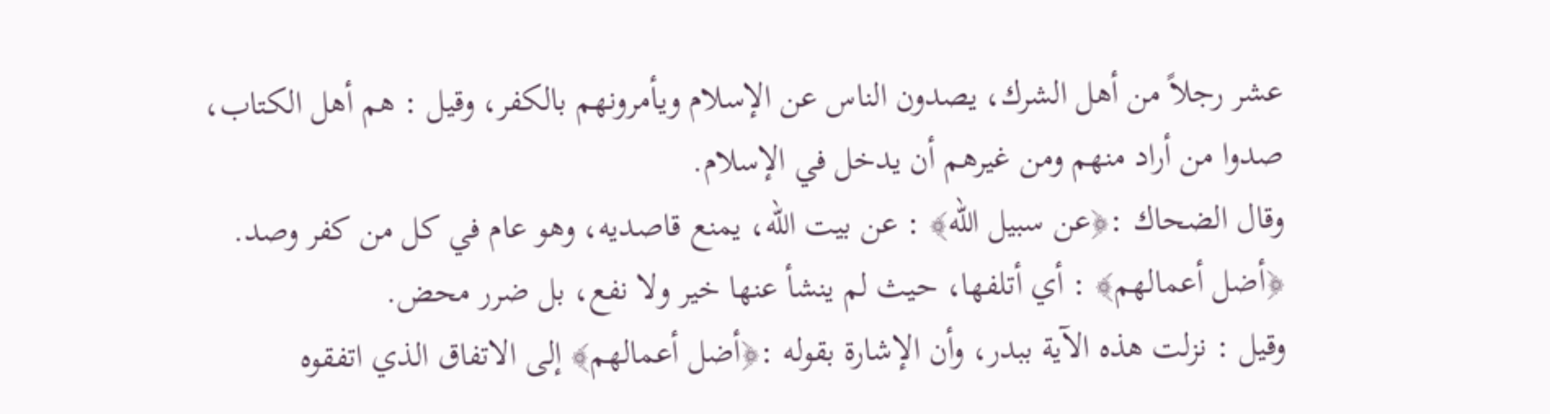عشر رجلاً من أهل الشرك، يصدون الناس عن الإسلام ويأمرونهم بالكفر، وقيل : هم أهل الكتاب، صدوا من أراد منهم ومن غيرهم أن يدخل في الإسلام.
وقال الضحاك :﴿عن سبيل الله﴾ : عن بيت الله، يمنع قاصديه، وهو عام في كل من كفر وصد.
﴿أضل أعمالهم﴾ : أي أتلفها، حيث لم ينشأ عنها خير ولا نفع، بل ضرر محض.
وقيل : نزلت هذه الآية ببدر، وأن الإشارة بقوله :﴿أضل أعمالهم﴾ إلى الاتفاق الذي اتفقوه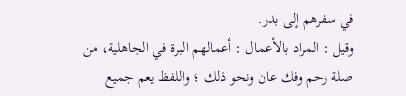في سفرهم إلى بدر.
وقيل : المراد بالأعمال : أعمالهم البرة في الجاهلية، من صلة رحم وفك عان ونحو ذلك ؛ واللفظ يعم جميع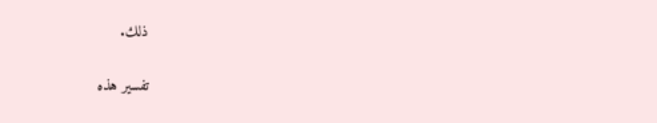ذلك.

تفسير هذه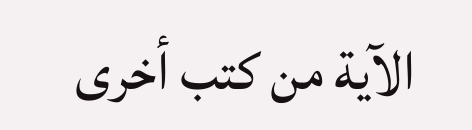الآية من كتب أخرى